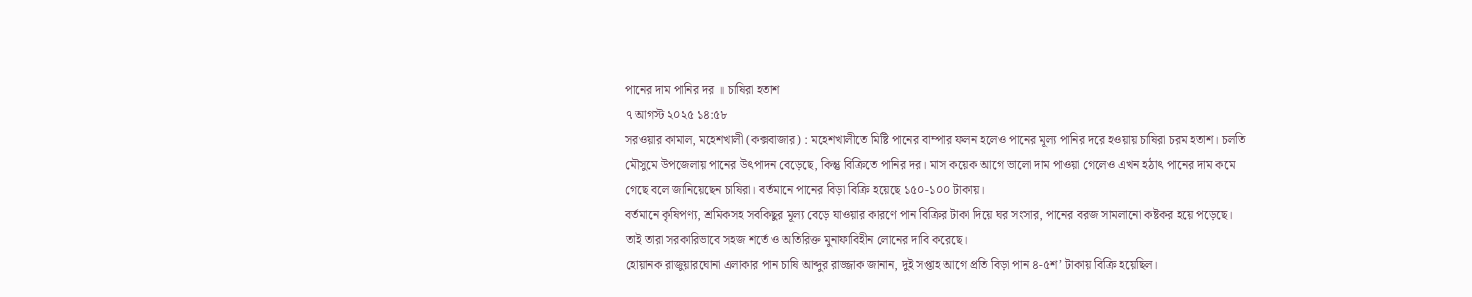পানের দাম পানির দর ॥ চাষিরা হতাশ
৭ আগস্ট ২০২৫ ১৪:৫৮
সরওয়ার কামাল, মহেশখালী (কক্সবাজার) : মহেশখালীতে মিষ্টি পানের বাম্পার ফলন হলেও পানের মূল্য পানির দরে হওয়ায় চাষিরা চরম হতাশ। চলতি মৌসুমে উপজেলায় পানের উৎপাদন বেড়েছে, কিন্তু বিক্রিতে পানির দর। মাস কয়েক আগে ভালো দাম পাওয়া গেলেও এখন হঠাৎ পানের দাম কমে গেছে বলে জানিয়েছেন চাষিরা। বর্তমানে পানের বিড়া বিক্রি হয়েছে ১৫০-১০০ টাকায়।
বর্তমানে কৃষিপণ্য, শ্রমিকসহ সবকিছুর মূল্য বেড়ে যাওয়ার কারণে পান বিক্রির টাকা দিয়ে ঘর সংসার, পানের বরজ সামলানো কষ্টকর হয়ে পড়েছে। তাই তারা সরকারিভাবে সহজ শর্তে ও অতিরিক্ত মুনাফাবিহীন লোনের দাবি করেছে।
হোয়ানক রাজুয়ারঘোনা এলাকার পান চাষি আব্দুর রাজ্জাক জানান, দুই সপ্তাহ আগে প্রতি বিড়া পান ৪-৫শ’ টাকায় বিক্রি হয়েছিল।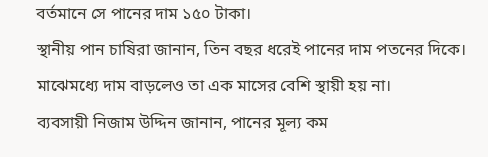বর্তমানে সে পানের দাম ১৫০ টাকা।
স্থানীয় পান চাষিরা জানান, তিন বছর ধরেই পানের দাম পতনের দিকে। মাঝেমধ্যে দাম বাড়লেও তা এক মাসের বেশি স্থায়ী হয় না।
ব্যবসায়ী নিজাম উদ্দিন জানান, পানের মূল্য কম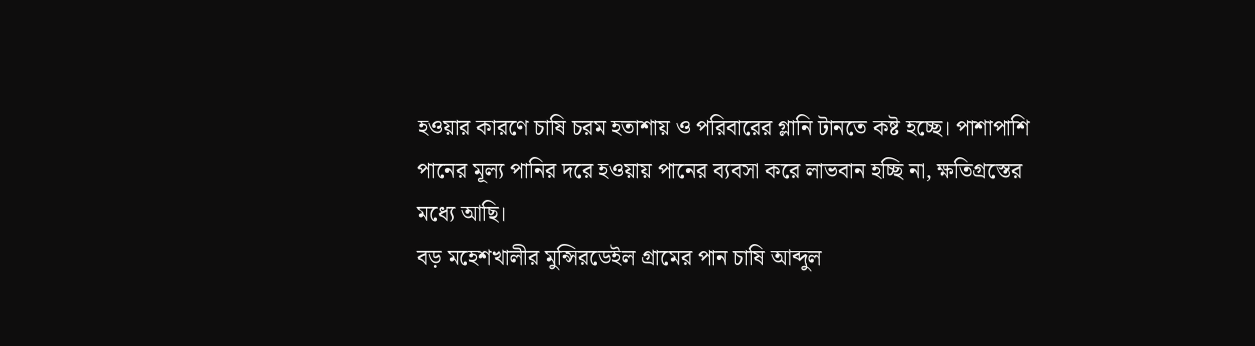হওয়ার কারণে চাষি চরম হতাশায় ও পরিবারের গ্লানি টানতে কষ্ট হচ্ছে। পাশাপাশি পানের মূল্য পানির দরে হওয়ায় পানের ব্যবসা করে লাভবান হচ্ছি না, ক্ষতিগ্রস্তের মধ্যে আছি।
বড় মহেশখালীর মুন্সিরডেইল গ্রামের পান চাষি আব্দুল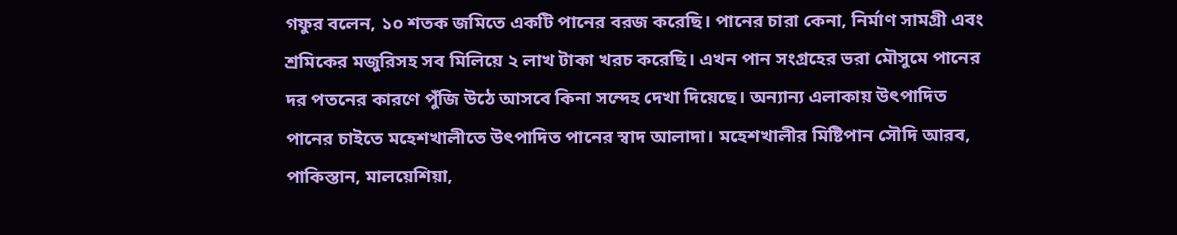গফুর বলেন, ১০ শতক জমিতে একটি পানের বরজ করেছি। পানের চারা কেনা, নির্মাণ সামগ্রী এবং শ্রমিকের মজুরিসহ সব মিলিয়ে ২ লাখ টাকা খরচ করেছি। এখন পান সংগ্রহের ভরা মৌসুমে পানের দর পতনের কারণে পুঁজি উঠে আসবে কিনা সন্দেহ দেখা দিয়েছে। অন্যান্য এলাকায় উৎপাদিত পানের চাইতে মহেশখালীতে উৎপাদিত পানের স্বাদ আলাদা। মহেশখালীর মিষ্টিপান সৌদি আরব, পাকিস্তান, মালয়েশিয়া,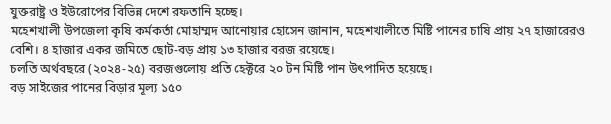যুক্তরাষ্ট্র ও ইউরোপের বিভিন্ন দেশে রফতানি হচ্ছে।
মহেশখালী উপজেলা কৃষি কর্মকর্তা মোহাম্মদ আনোয়ার হোসেন জানান, মহেশখালীতে মিষ্টি পানের চাষি প্রায় ২৭ হাজারেরও বেশি। ৪ হাজার একর জমিতে ছোট-বড় প্রায় ১৩ হাজার বরজ রয়েছে।
চলতি অর্থবছরে (২০২৪-২৫) বরজগুলোয় প্রতি হেক্টরে ২০ টন মিষ্টি পান উৎপাদিত হয়েছে।
বড় সাইজের পানের বিড়ার মূল্য ১৫০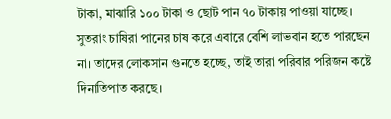টাকা, মাঝারি ১০০ টাকা ও ছোট পান ৭০ টাকায় পাওয়া যাচ্ছে। সুতরাং চাষিরা পানের চাষ করে এবারে বেশি লাভবান হতে পারছেন না। তাদের লোকসান গুনতে হচ্ছে, তাই তারা পরিবার পরিজন কষ্টে দিনাতিপাত করছে।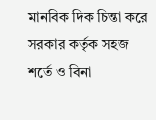মানবিক দিক চিন্তা করে সরকার কর্তৃক সহজ শর্তে ও বিনা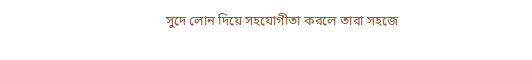সুদে লোন দিয়ে সহযোগীতা করলে তারা সহজে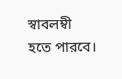স্বাবলম্বী হতে পারবে।